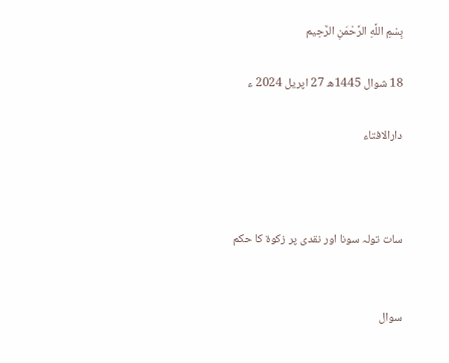بِسْمِ اللَّهِ الرَّحْمَنِ الرَّحِيم

18 شوال 1445ھ 27 اپریل 2024 ء

دارالافتاء



سات تولہ سونا اور نقدی پر زکوۃ کا حکم


سوال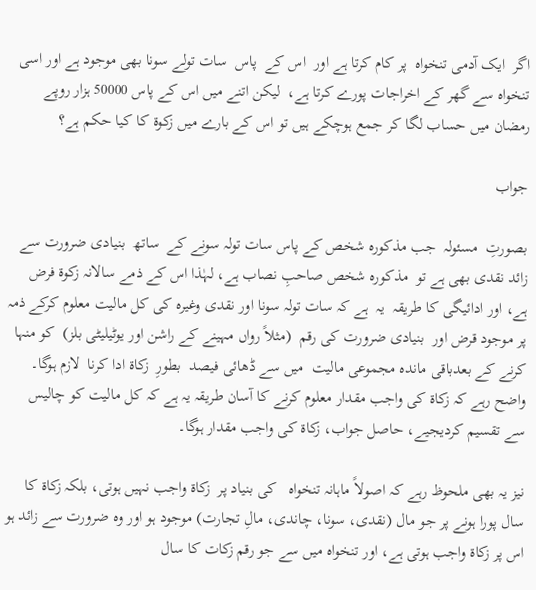اگر  ایک آدمی تنخواہ  پر کام کرتا ہے اور  اس کے  پاس  سات تولے سونا بھی موجود ہے اور اسی تنخواہ سے گھر کے اخراجات پورے کرتا ہے،  لیکن اتنے میں اس کے پاس 50000 ہزار روپے رمضان میں حساب لگا کر جمع ہوچکے ہیں تو اس کے بارے میں زکوة کا کیا حکم ہے؟

جواب

بصورتِ  مسئولہ  جب مذکورہ شخص کے پاس سات تولہ سونے کے  ساتھ  بنیادی ضرورت سے زائد نقدی بھی ہے تو  مذکورہ شخص صاحبِ نصاب ہے، لہٰذا اس کے ذمے سالانہ زکوۃ فرض ہے، اور ادائیگی کا طریقہ  یہ  ہے کہ سات تولہ سونا اور نقدی وغیرہ کی کل مالیت معلوم کرکے ذمہ پر موجود قرض اور  بنیادی ضرورت کی رقم  (مثلاً رواں مہینے کے راشن اور یوٹیلیٹی بلز)  کو منہا کرنے کے بعدباقی ماندہ مجموعی مالیت  میں سے ڈھائی فیصد  بطورِ  زکاۃ ادا کرنا  لازم ہوگا۔ واضح رہے کہ زکاۃ کی واجب مقدار معلوم کرنے کا آسان طریقہ یہ ہے کہ کل مالیت کو چالیس سے تقسیم کردیجیے، حاصل جواب، زکاۃ کی واجب مقدار ہوگا۔

نیز یہ بھی ملحوظ رہے کہ اصولاً ماہانہ تنخواہ   کی بنیاد پر  زکاۃ واجب نہیں ہوتی، بلکہ زکاۃ کا سال پورا ہونے پر جو مال (نقدی، سونا، چاندی، مالِ تجارت) موجود ہو اور وہ ضرورت سے زائد ہو اس پر زکاۃ واجب ہوتی ہے، اور تنخواہ میں سے جو رقم زکات کا سال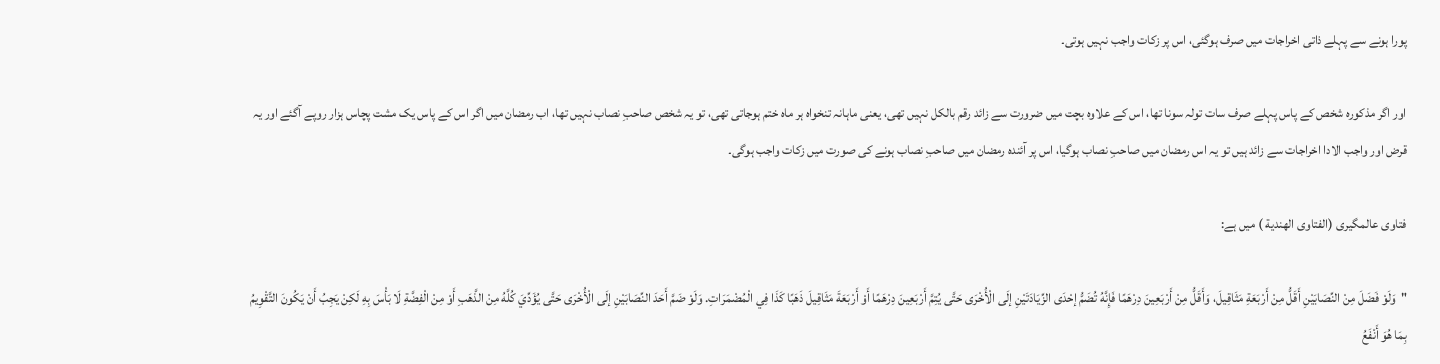پورا ہونے سے پہلے ذاتی اخراجات میں صرف ہوگئی، اس پر زکات واجب نہیں ہوتی۔

اور اگر مذکورہ شخص کے پاس پہلے صرف سات تولہ سونا تھا، اس کے علاوہ بچت میں ضرورت سے زائد رقم بالکل نہیں تھی، یعنی ماہانہ تنخواہ ہر ماہ ختم ہوجاتی تھی، تو یہ شخص صاحبِ نصاب نہیں تھا، اب رمضان میں اگر اس کے پاس یک مشت پچاس ہزار روپے آگئے اور یہ قرض اور واجب الادا اخراجات سے زائد ہیں تو یہ اس رمضان میں صاحبِ نصاب ہوگیا، اس پر آئندہ رمضان میں صاحبِ نصاب ہونے کی صورت میں زکات واجب ہوگی۔

فتاوی عالمگیری (الفتاوى الهندية ) میں ہے:

"وَلَوْ فَضَلَ مِنْ النِّصَابَيْنِ أَقَلُّ مِنْ أَرْبَعَةِ مَثَاقِيلَ، وَأَقَلُّ مِنْ أَرْبَعِينَ دِرْهَمًا فَإِنَّهُ تُضَمُّ إحْدَى الزِّيَادَتَيْنِ إلَى الْأُخْرَى حَتَّى يُتِمَّ أَرْبَعِينَ دِرْهَمًا أَوْ أَرْبَعَةَ مَثَاقِيلَ ذَهَبًا كَذَا فِي الْمُضْمَرَاتِ. وَلَوْ ضَمَّ أَحَدَ النِّصَابَيْنِ إلَى الْأُخْرَى حَتَّى يُؤَدِّيَ كُلَّهُ مِنْ الذَّهَبِ أَوْ مِنْ الْفِضَّةِ لَا بَأْسَ بِهِ لَكِنْ يَجِبُ أَنْ يَكُونَ التَّقْوِيمُ بِمَا هُوَ أَنْفَعُ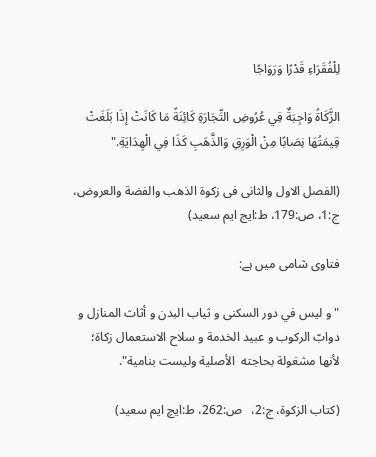لِلْفُقَرَاءِ قَدْرًا وَرَوَاجًا

الزَّكَاةُ وَاجِبَةٌ فِي عُرُوضِ التِّجَارَةِ كَائِنَةً مَا كَانَتْ إذَا بَلَغَتْ قِيمَتُهَا نِصَابًا مِنْ الْوَرِقِ وَالذَّهَبِ كَذَا فِي الْهِدَايَةِ."

(الفصل الاول والثانى فى زكوة الذهب والفضة والعروض، ج:1، ص:179، ط:ايج ايم سعيد)

فتاوی شامی میں ہے:

"و لیس في دور السکنی و ثیاب البدن و أثاث المنازل و دوابّ الرکوب و عبید الخدمة و سلاح الاستعمال زکاة؛ لأنها مشغولة بحاجته  الأصلیة ولیست بنامیة".

(کتاب الزکوۃ، ج:2،   ص:262، ط:ایچ ایم سعید)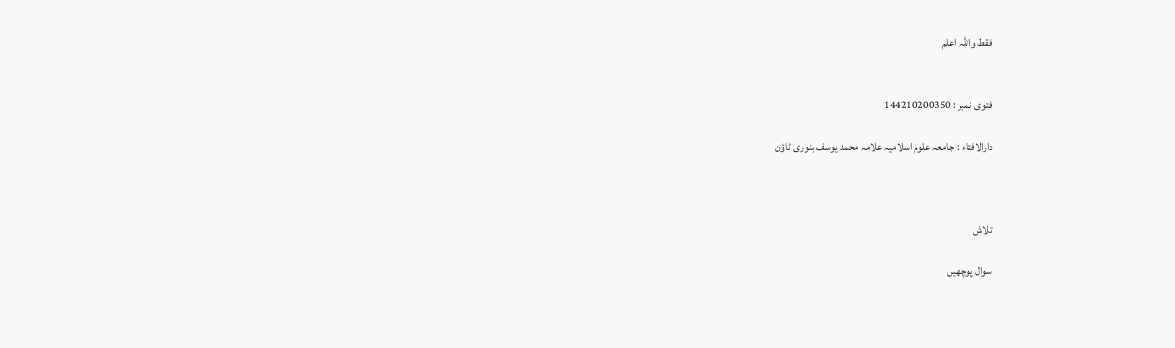فقط واللہ اعلم


فتوی نمبر : 144210200350

دارالافتاء : جامعہ علوم اسلامیہ علامہ محمد یوسف بنوری ٹاؤن



تلاش

سوال پوچھیں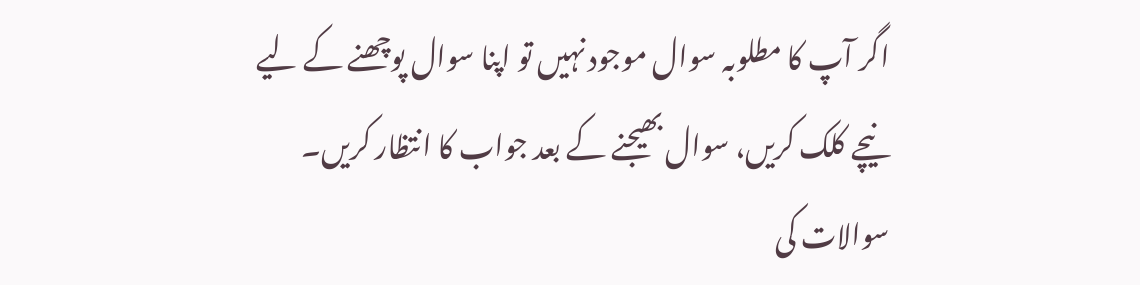اگر آپ کا مطلوبہ سوال موجود نہیں تو اپنا سوال پوچھنے کے لیے نیچے کلک کریں، سوال بھیجنے کے بعد جواب کا انتظار کریں۔ سوالات کی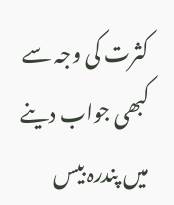کثرت کی وجہ سے کبھی جواب دینے میں پندرہ بیس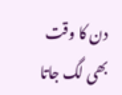دن کا وقت بھی لگ جاتا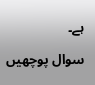ہے۔

سوال پوچھیں